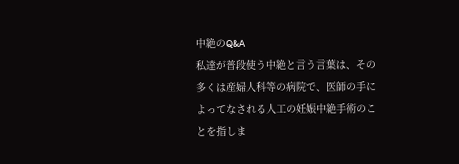中絶のQ&A
私達が普段使う中絶と言う言葉は、その多くは産婦人科等の病院で、医師の手によってなされる人工の妊娠中絶手術のことを指しま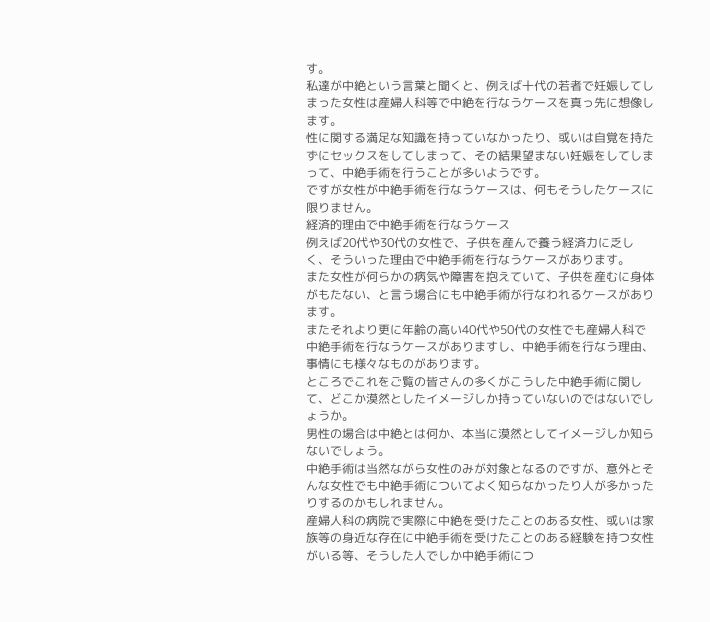す。
私達が中絶という言葉と聞くと、例えば十代の若者で妊娠してしまった女性は産婦人科等で中絶を行なうケースを真っ先に想像します。
性に関する満足な知識を持っていなかったり、或いは自覚を持たずにセックスをしてしまって、その結果望まない妊娠をしてしまって、中絶手術を行うことが多いようです。
ですが女性が中絶手術を行なうケースは、何もそうしたケースに限りません。
経済的理由で中絶手術を行なうケース
例えば20代や30代の女性で、子供を産んで養う経済力に乏しく、そういった理由で中絶手術を行なうケースがあります。
また女性が何らかの病気や障害を抱えていて、子供を産むに身体がもたない、と言う場合にも中絶手術が行なわれるケースがあります。
またそれより更に年齢の高い40代や50代の女性でも産婦人科で中絶手術を行なうケースがありますし、中絶手術を行なう理由、事情にも様々なものがあります。
ところでこれをご覧の皆さんの多くがこうした中絶手術に関して、どこか漠然としたイメージしか持っていないのではないでしょうか。
男性の場合は中絶とは何か、本当に漠然としてイメージしか知らないでしょう。
中絶手術は当然ながら女性のみが対象となるのですが、意外とそんな女性でも中絶手術についてよく知らなかったり人が多かったりするのかもしれません。
産婦人科の病院で実際に中絶を受けたことのある女性、或いは家族等の身近な存在に中絶手術を受けたことのある経験を持つ女性がいる等、そうした人でしか中絶手術につ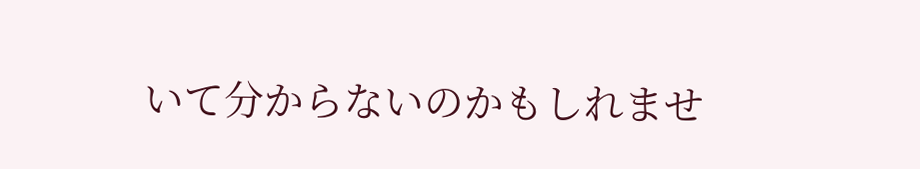いて分からないのかもしれませ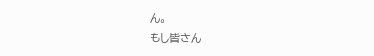ん。
もし皆さん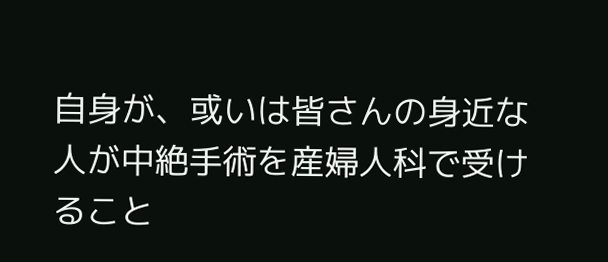自身が、或いは皆さんの身近な人が中絶手術を産婦人科で受けること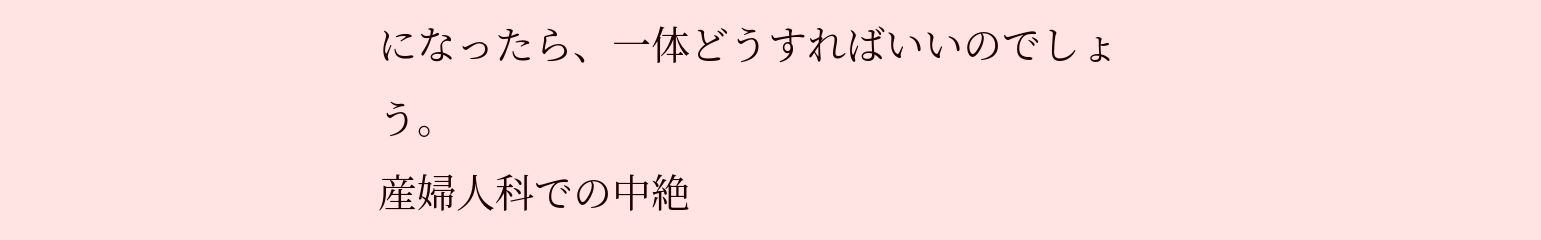になったら、一体どうすればいいのでしょう。
産婦人科での中絶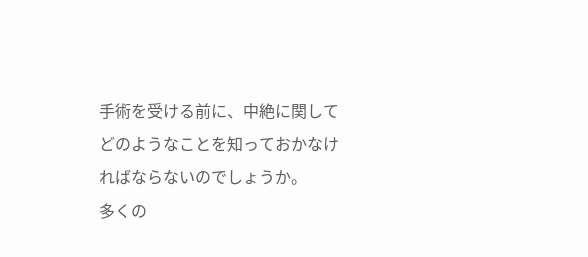手術を受ける前に、中絶に関してどのようなことを知っておかなければならないのでしょうか。
多くの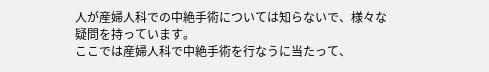人が産婦人科での中絶手術については知らないで、様々な疑問を持っています。
ここでは産婦人科で中絶手術を行なうに当たって、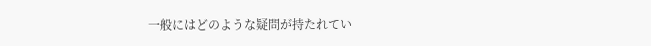一般にはどのような疑問が持たれてい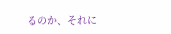るのか、それに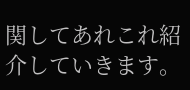関してあれこれ紹介していきます。